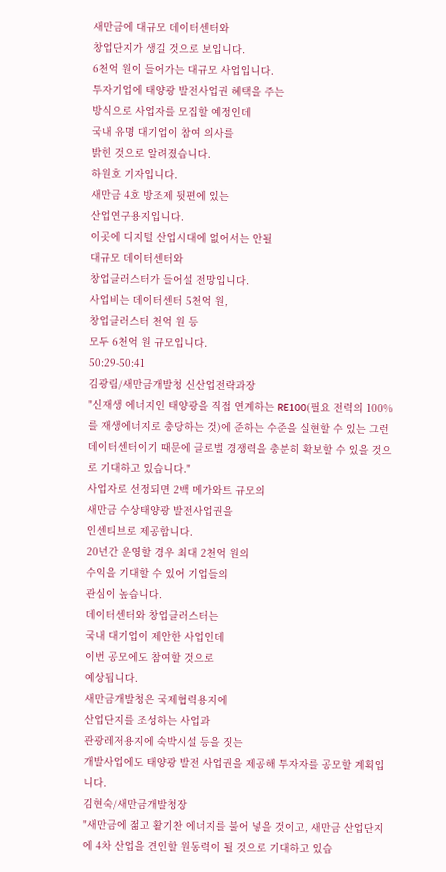새만금에 대규모 데이터센터와
창업단지가 생길 것으로 보입니다.
6천억 원이 들어가는 대규모 사업입니다.
투자기업에 태양광 발전사업권 혜택을 주는
방식으로 사업자를 모집할 예정인데
국내 유명 대기업이 참여 의사를
밝힌 것으로 알려졌습니다.
하원호 기자입니다.
새만금 4호 방조제 뒷편에 있는
산업연구용지입니다.
이곳에 디지털 산업시대에 없어서는 안될
대규모 데이터센터와
창업클러스터가 들어설 전망입니다.
사업비는 데이터센터 5천억 원,
창업클러스터 천억 원 등
모두 6천억 원 규모입니다.
50:29-50:41
김광림/새만금개발청 신산업전략과장
"신재생 에너지인 태양광을 직접 연계하는 RE100(필요 전력의 100%를 재생에너지로 충당하는 것)에 준하는 수준을 실현할 수 있는 그런 데이터센터이기 때문에 글로벌 경쟁력을 충분히 확보할 수 있을 것으로 기대하고 있습니다."
사업자로 선정되면 2백 메가와트 규모의
새만금 수상태양광 발전사업권을
인센티브로 제공합니다.
20년간 운영할 경우 최대 2천억 원의
수익을 기대할 수 있어 기업들의
관심이 높습니다.
데이터센터와 창업클러스터는
국내 대기업이 제안한 사업인데
이번 공모에도 참여할 것으로
예상됩니다.
새만금개발청은 국제협력용지에
산업단지를 조성하는 사업과
관광레저용지에 숙박시설 등을 짓는
개발사업에도 태양광 발전 사업권을 제공해 투자자를 공모할 계획입니다.
김현숙/새만금개발청장
"새만금에 젊고 활기찬 에너지를 불어 넣을 것이고, 새만금 산업단지에 4차 산업을 견인할 원동력이 될 것으로 기대하고 있습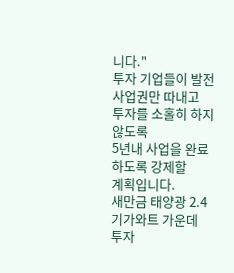니다."
투자 기업들이 발전사업권만 따내고
투자를 소홀히 하지 않도록
5년내 사업을 완료하도록 강제할
계획입니다.
새만금 태양광 2.4기가와트 가운데
투자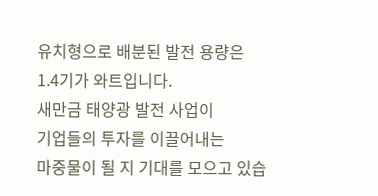유치형으로 배분된 발전 용량은
1.4기가 와트입니다.
새만금 태양광 발전 사업이
기업들의 투자를 이끌어내는
마중물이 될 지 기대를 모으고 있습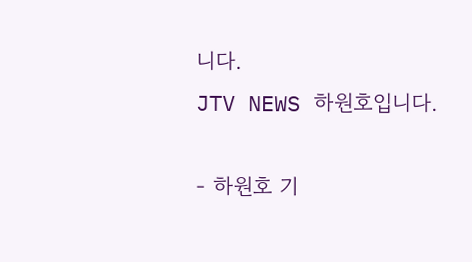니다.
JTV NEWS 하원호입니다.

- 하원호 기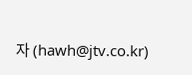자 (hawh@jtv.co.kr)